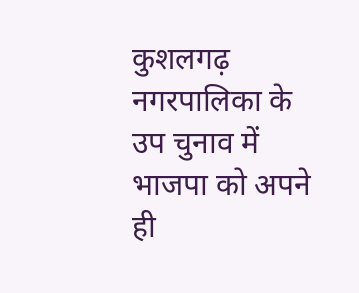कुशलगढ़ नगरपालिका के उप चुनाव में भाजपा को अपने ही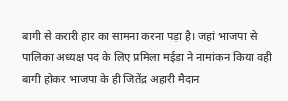बागी से करारी हार का सामना करना पड़ा है। जहां भाजपा से पालिका अध्यक्ष पद के लिए प्रमिला मईडा ने नामांकन किया वही बागी होकर भाजपा के ही जितेंद्र अहारी मैदान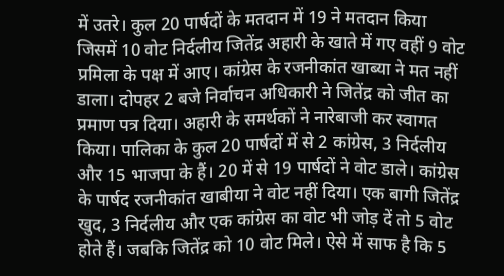में उतरे। कुल 20 पार्षदों के मतदान में 19 ने मतदान किया जिसमें 10 वोट निर्दलीय जितेंद्र अहारी के खाते में गए वहीं 9 वोट प्रमिला के पक्ष में आए। कांग्रेस के रजनीकांत खाब्या ने मत नहीं डाला। दोपहर 2 बजे निर्वाचन अधिकारी ने जितेंद्र को जीत का प्रमाण पत्र दिया। अहारी के समर्थकों ने नारेबाजी कर स्वागत किया। पालिका के कुल 20 पार्षदों में से 2 कांग्रेस, 3 निर्दलीय और 15 भाजपा के हैं। 20 में से 19 पार्षदों ने वोट डाले। कांग्रेस के पार्षद रजनीकांत खाबीया ने वोट नहीं दिया। एक बागी जितेंद्र खुद, 3 निर्दलीय और एक कांग्रेस का वोट भी जोड़ दें तो 5 वोट होते हैं। जबकि जितेंद्र को 10 वोट मिले। ऐसे में साफ है कि 5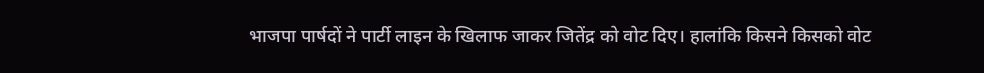भाजपा पार्षदों ने पार्टी लाइन के खिलाफ जाकर जितेंद्र को वोट दिए। हालांकि किसने किसको वोट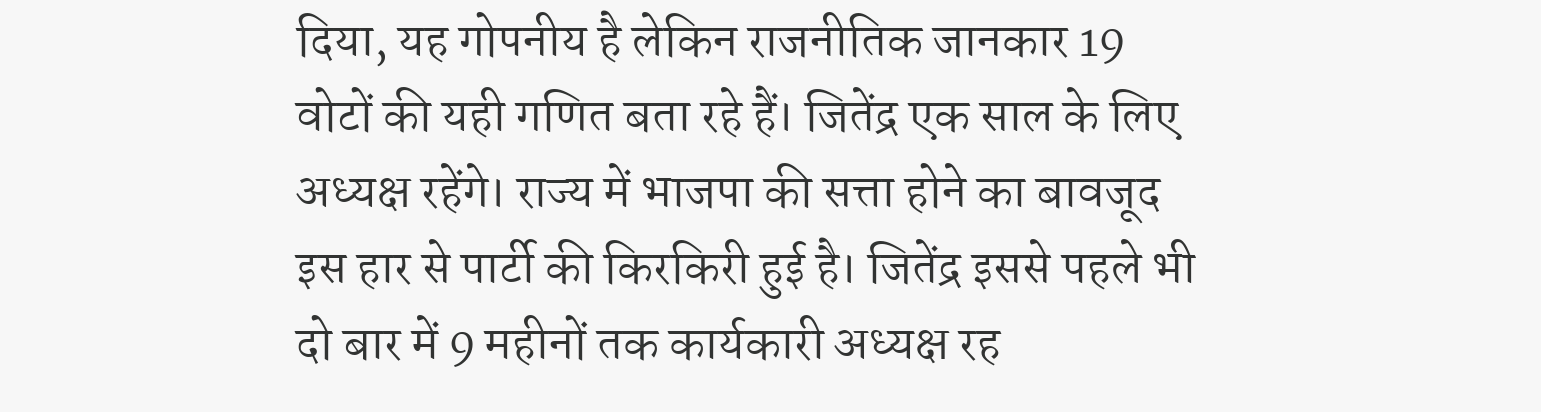दिया, यह गोपनीय है लेकिन राजनीतिक जानकार 19 वोटों की यही गणित बता रहे हैं। जितेंद्र एक साल के लिए अध्यक्ष रहेंगे। राज्य में भाजपा की सत्ता होने का बावजूद इस हार से पार्टी की किरकिरी हुई है। जितेंद्र इससे पहले भी दो बार में 9 महीनों तक कार्यकारी अध्यक्ष रह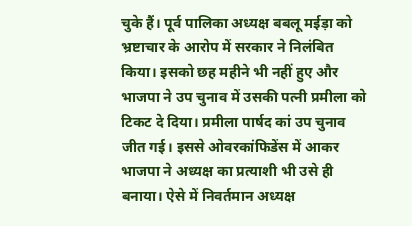चुके हैं। पूर्व पालिका अध्यक्ष बबलू मईड़ा को भ्रष्टाचार के आरोप में सरकार ने निलंबित किया। इसको छह महीने भी नहीं हुए और भाजपा ने उप चुनाव में उसकी पत्नी प्रमीला को टिकट दे दिया। प्रमीला पार्षद कां उप चुनाव जीत गई। इससे ओवरकांफिडेंस में आकर भाजपा ने अध्यक्ष का प्रत्याशी भी उसे ही बनाया। ऐसे में निवर्तमान अध्यक्ष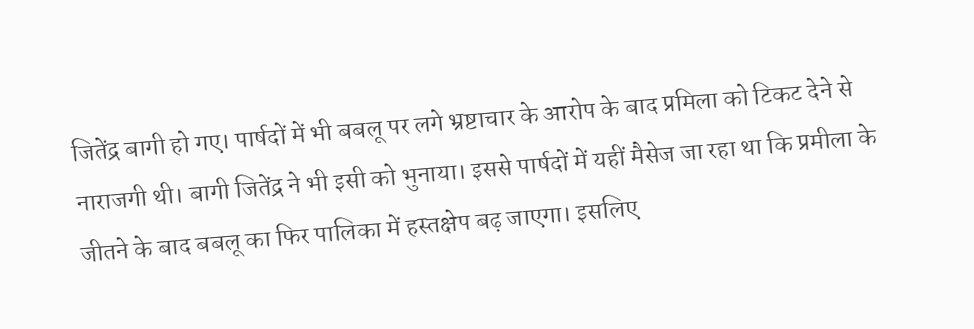जितेंद्र बागी हो गए। पार्षदों में भी बबलू पर लगे भ्रष्टाचार के आरोप के बाद प्रमिला को टिकट देने से नाराजगी थी। बागी जितेंद्र ने भी इसी को भुनाया। इससे पार्षदों में यहीं मैसेज जा रहा था कि प्रमीला के जीतने के बाद बबलू का फिर पालिका में हस्तक्षेप बढ़ जाएगा। इसलिए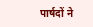पार्षदों ने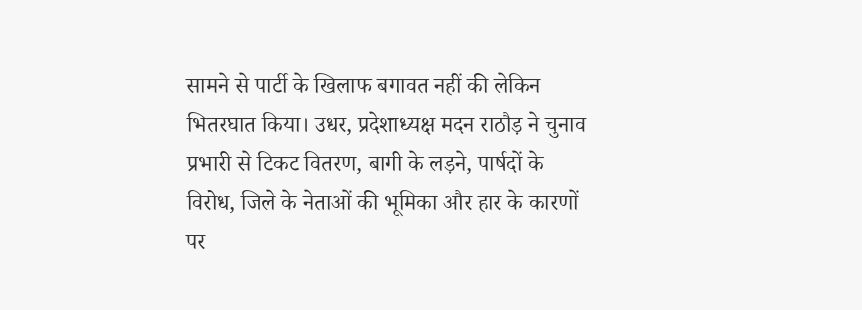सामने से पार्टी के खिलाफ बगावत नहीं की लेकिन भितरघात किया। उधर, प्रदेशाध्यक्ष मदन राठौड़ ने चुनाव प्रभारी से टिकट वितरण, बागी के लड़ने, पार्षदों के विरोध, जिले के नेताओं की भूमिका और हार के कारणों पर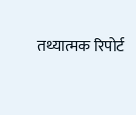तथ्यात्मक रिपोर्ट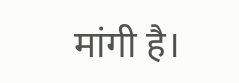मांगी है।